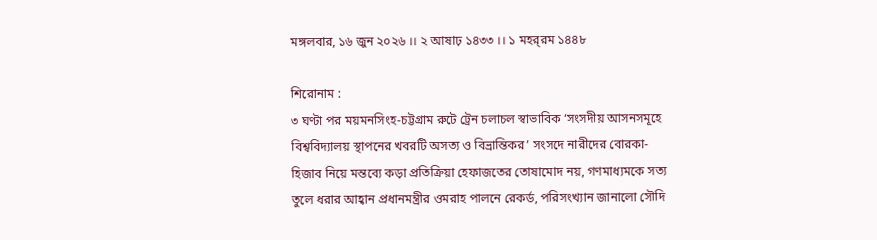মঙ্গলবার, ১৬ জুন ২০২৬ ।। ২ আষাঢ় ১৪৩৩ ।। ১ মহর্‌রম ১৪৪৮

শিরোনাম :
৩ ঘণ্টা পর ময়মনসিংহ-চট্টগ্রাম রুটে ট্রেন চলাচল স্বাভাবিক ‘সংসদীয় আসনসমূহে বিশ্ববিদ্যালয় স্থাপনের খবরটি অসত্য ও বিভ্রান্তিকর’ সংসদে নারীদের বোরকা-হিজাব নিয়ে মন্তব্যে কড়া প্রতিক্রিয়া হেফাজতের তোষামোদ নয়, গণমাধ্যমকে সত্য তুলে ধরার আহ্বান প্রধানমন্ত্রীর ওমরাহ পালনে রেকর্ড, পরিসংখ্যান জানালো সৌদি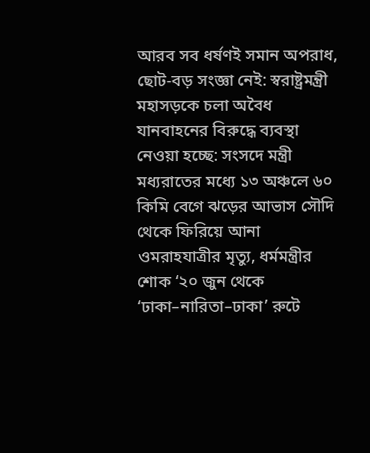আরব সব ধর্ষণই সমান অপরাধ, ছোট-বড় সংজ্ঞা নেই: স্বরাষ্ট্রমন্ত্রী মহাসড়কে চলা অবৈধ যানবাহনের বিরুদ্ধে ব্যবস্থা নেওয়া হচ্ছে: সংসদে মন্ত্রী মধ্যরাতের মধ্যে ১৩ অঞ্চলে ৬০ কিমি বেগে ঝড়ের আভাস সৌদি থেকে ফিরিয়ে আনা ওমরাহযাত্রীর মৃত্যু, ধর্মমন্ত্রীর শোক ‘২০ জুন থেকে ‘ঢাকা–নারিতা–ঢাকা’ রুটে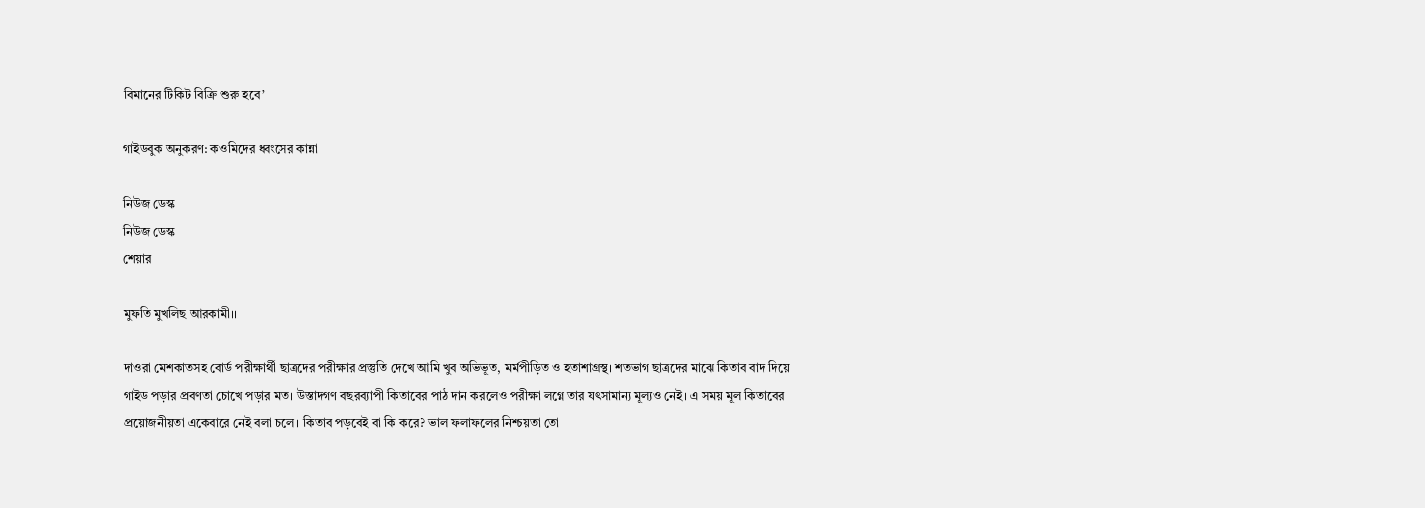বিমানের টিকিট বিক্রি শুরু হবে’

গাইডবুক অনুকরণ: কওমিদের ধ্বংসের কান্না

নিউজ ডেস্ক
নিউজ ডেস্ক
শেয়ার

মুফতি মুখলিছ আরকামী।।

দাওরা মেশকাতসহ বোর্ড পরীক্ষার্থী ছাত্রদের পরীক্ষার প্রস্তুতি দেখে আমি খুব অভিভূত, মর্মপীড়িত ও হতাশাগ্রস্থ। শতভাগ ছাত্রদের মাঝে কিতাব বাদ দিয়ে গাইড পড়ার প্রবণতা চোখে পড়ার মত। উস্তাদগণ বছরব্যাপী কিতাবের পাঠ দান করলেও পরীক্ষা লগ্নে তার যৎসামান্য মূল্যও নেই। এ সময় মূল কিতাবের প্রয়োজনীয়তা একেবারে নেই বলা চলে। কিতাব পড়বেই বা কি করে? ভাল ফলাফলের নিশ্চয়তা তো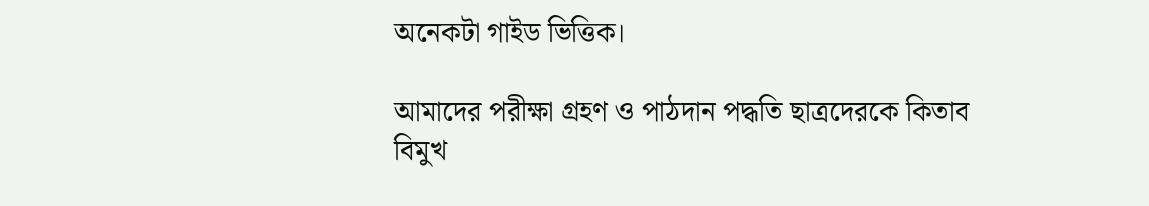অনেকটা গাইড ভিত্তিক।

আমাদের পরীক্ষা গ্রহণ ও পাঠদান পদ্ধতি ছাত্রদেরকে কিতাব বিমুখ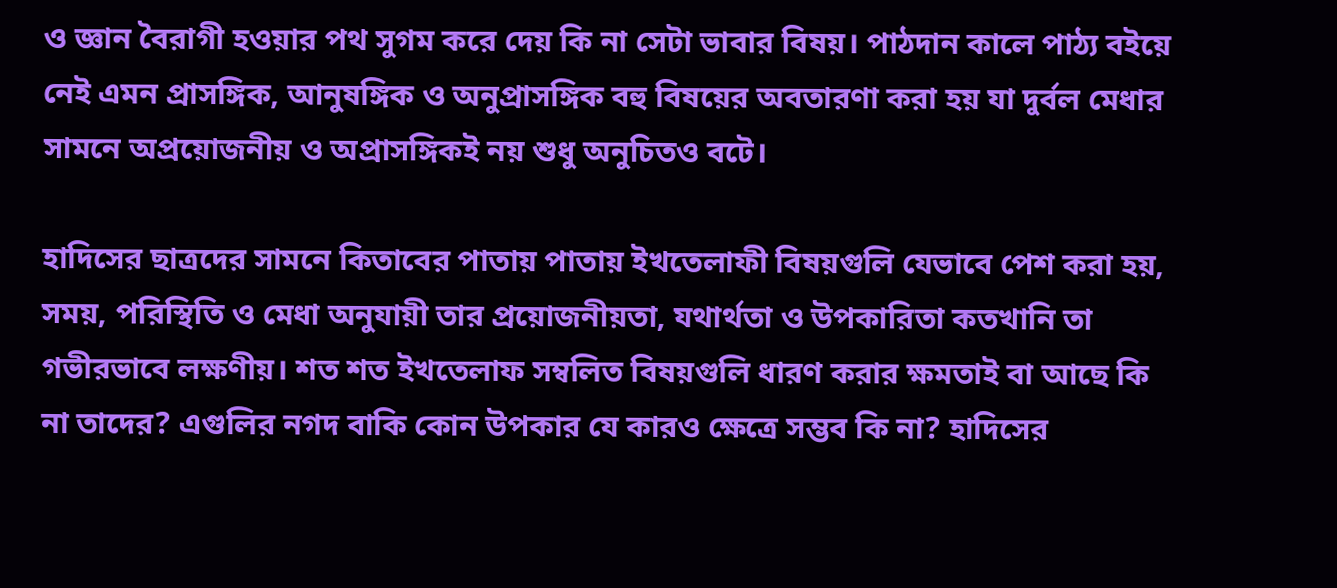ও জ্ঞান বৈরাগী হওয়ার পথ সুগম করে দেয় কি না সেটা ভাবার বিষয়। পাঠদান কালে পাঠ্য বইয়ে নেই এমন প্রাসঙ্গিক, আনুষঙ্গিক ও অনুপ্রাসঙ্গিক বহু বিষয়ের অবতারণা করা হয় যা দুর্বল মেধার সামনে অপ্রয়োজনীয় ও অপ্রাসঙ্গিকই নয় শুধু অনুচিতও বটে।

হাদিসের ছাত্রদের সামনে কিতাবের পাতায় পাতায় ইখতেলাফী বিষয়গুলি যেভাবে পেশ করা হয়, সময়, পরিস্থিতি ও মেধা অনুযায়ী তার প্রয়োজনীয়তা, যথার্থতা ও উপকারিতা কতখানি তা গভীরভাবে লক্ষণীয়। শত শত ইখতেলাফ সম্বলিত বিষয়গুলি ধারণ করার ক্ষমতাই বা আছে কি না তাদের? এগুলির নগদ বাকি কোন উপকার যে কারও ক্ষেত্রে সম্ভব কি না? হাদিসের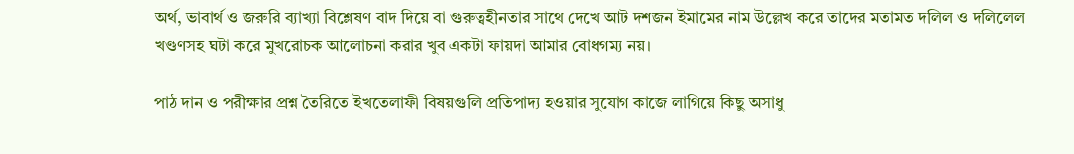অর্থ, ভাবার্থ ও জরুরি ব্যাখ্যা বিশ্লেষণ বাদ দিয়ে বা গুরুত্বহীনতার সাথে দেখে আট দশজন ইমামের নাম উল্লেখ করে তাদের মতামত দলিল ও দলিলেল খণ্ডণসহ ঘটা করে মুখরোচক আলোচনা করার খুব একটা ফায়দা আমার বোধগম্য নয়।

পাঠ দান ও পরীক্ষার প্রশ্ন তৈরিতে ইখতেলাফী বিষয়গুলি প্রতিপাদ্য হওয়ার সুযোগ কাজে লাগিয়ে কিছু অসাধু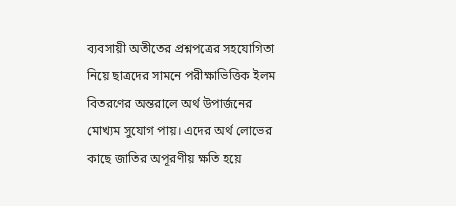ব্যবসায়ী অতীতের প্রশ্নপত্রের সহযোগিতা নিয়ে ছাত্রদের সামনে পরীক্ষাভিত্তিক ইলম বিতরণের অন্তরালে অর্থ উপার্জনের মোখ্যম সুযোগ পায়। এদের অর্থ লোভের কাছে জাতির অপূরণীয় ক্ষতি হয়ে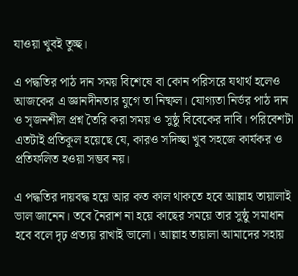যাওয়া খুবই তুচ্ছ।

এ পদ্ধতির পাঠ দান সময় বিশেষে বা কোন পরিসরে যথার্থ হলেও আজকের এ জ্ঞানদীনতার যুগে তা নিষ্ফল। যোগ্যতা নির্ভর পাঠ দান ও সৃজনশীল প্রশ্ন তৈরি করা সময় ও সুষ্ঠু বিবেকের দাবি। পরিবেশটা এতটাই প্রতিকূল হয়েছে যে, কারও সদিচ্ছা খুব সহজে কার্যকর ও প্রতিফলিত হওয়া সম্ভব নয়।

এ পদ্ধতির দায়বদ্ধ হয়ে আর কত কাল থাকতে হবে আল্লাহ তায়ালাই ভাল জানেন। তবে নৈরাশ না হয়ে কাছের সময়ে তার সুষ্ঠু সমাধান হবে বলে দৃঢ় প্রত্যয় রাখাই ভালো। আল্লাহ তায়ালা আমাদের সহায়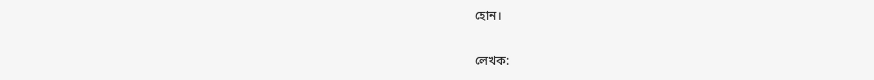হোন।

লেখক: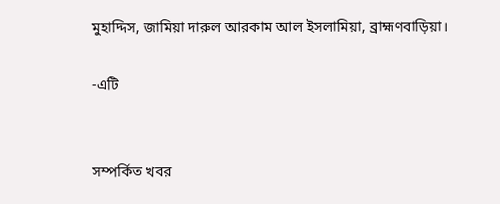মুহাদ্দিস, জামিয়া দারুল আরকাম আল ইসলামিয়া, ব্রাহ্মণবাড়িয়া।

-এটি


সম্পর্কিত খবর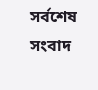সর্বশেষ সংবাদ